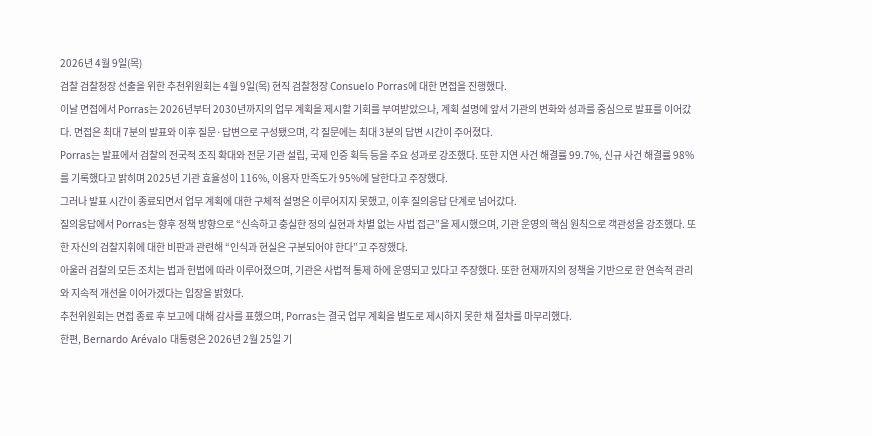2026년 4월 9일(목)
검찰 검찰청장 선출을 위한 추천위원회는 4월 9일(목) 현직 검찰청장 Consuelo Porras에 대한 면접을 진행했다.
이날 면접에서 Porras는 2026년부터 2030년까지의 업무 계획을 제시할 기회를 부여받았으나, 계획 설명에 앞서 기관의 변화와 성과를 중심으로 발표를 이어갔다. 면접은 최대 7분의 발표와 이후 질문·답변으로 구성됐으며, 각 질문에는 최대 3분의 답변 시간이 주어졌다.
Porras는 발표에서 검찰의 전국적 조직 확대와 전문 기관 설립, 국제 인증 획득 등을 주요 성과로 강조했다. 또한 지연 사건 해결률 99.7%, 신규 사건 해결률 98%를 기록했다고 밝히며 2025년 기관 효율성이 116%, 이용자 만족도가 95%에 달한다고 주장했다.
그러나 발표 시간이 종료되면서 업무 계획에 대한 구체적 설명은 이루어지지 못했고, 이후 질의응답 단계로 넘어갔다.
질의응답에서 Porras는 향후 정책 방향으로 “신속하고 충실한 정의 실현과 차별 없는 사법 접근”을 제시했으며, 기관 운영의 핵심 원칙으로 객관성을 강조했다. 또한 자신의 검찰지휘에 대한 비판과 관련해 “인식과 현실은 구분되어야 한다”고 주장했다.
아울러 검찰의 모든 조치는 법과 헌법에 따라 이루어졌으며, 기관은 사법적 통제 하에 운영되고 있다고 주장했다. 또한 현재까지의 정책을 기반으로 한 연속적 관리와 지속적 개선을 이어가겠다는 입장을 밝혔다.
추천위원회는 면접 종료 후 보고에 대해 감사를 표했으며, Porras는 결국 업무 계획을 별도로 제시하지 못한 채 절차를 마무리했다.
한편, Bernardo Arévalo 대통령은 2026년 2월 25일 기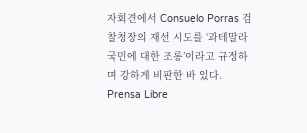자회견에서 Consuelo Porras 검찰청장의 재선 시도를 ‘과테말라 국민에 대한 조롱’이라고 규정하며 강하게 비판한 바 있다.
Prensa Libre